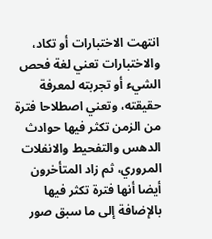انتهت الاختبارات أو تكاد، والاختبارات تعني لغة فحص الشيء أو تجربته لمعرفة حقيقته، وتعني اصطلاحا فترة من الزمن تكثر فيها حوادث الدهس والتفحيط والانفلات المروري، ثم زاد المتأخرون أيضا أنها فترة تكثر فيها بالإضافة إلى ما سبق صور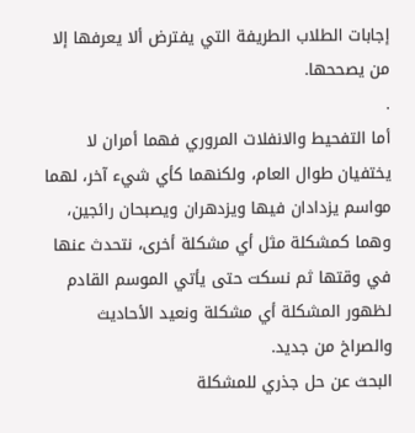إجابات الطلاب الطريفة التي يفترض ألا يعرفها إلا من يصححها.
.
أما التفحيط والانفلات المروري فهما أمران لا يختفيان طوال العام، ولكنهما كأي شيء آخر، لهما مواسم يزدادان فيها ويزدهران ويصبحان رائجين، وهما كمشكلة مثل أي مشكلة أخرى، نتحدث عنها في وقتها ثم نسكت حتى يأتي الموسم القادم لظهور المشكلة أي مشكلة ونعيد الأحاديث والصراخ من جديد.
البحث عن حل جذري للمشكلة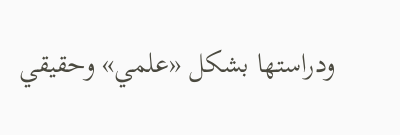ودراستها بشكل «علمي» وحقيقي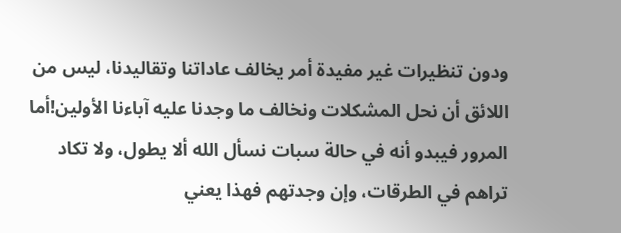ودون تنظيرات غير مفيدة أمر يخالف عاداتنا وتقاليدنا، ليس من اللائق أن نحل المشكلات ونخالف ما وجدنا عليه آباءنا الأولين!أما المرور فيبدو أنه في حالة سبات نسأل الله ألا يطول، ولا تكاد تراهم في الطرقات، وإن وجدتهم فهذا يعني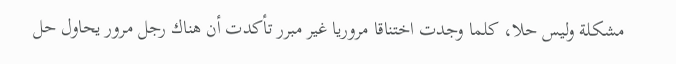مشكلة وليس حلا، كلما وجدت اختناقا مروريا غير مبرر تأكدت أن هناك رجل مرور يحاول حل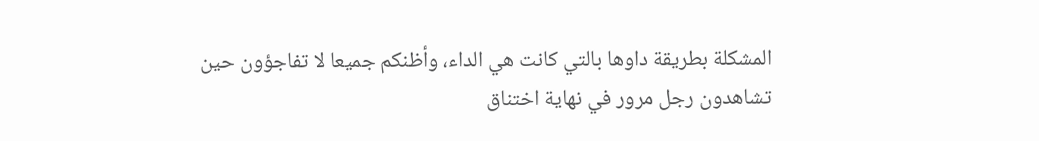المشكلة بطريقة داوها بالتي كانت هي الداء، وأظنكم جميعا لا تفاجؤون حين تشاهدون رجل مرور في نهاية اختناق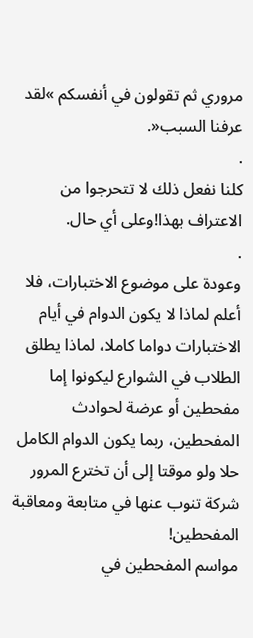مروري ثم تقولون في أنفسكم »لقد عرفنا السبب«.
.
كلنا نفعل ذلك لا تتحرجوا من الاعتراف بهذا!وعلى أي حال.
.
وعودة على موضوع الاختبارات، فلا أعلم لماذا لا يكون الدوام في أيام الاختبارات دواما كاملا، لماذا يطلق الطلاب في الشوارع ليكونوا إما مفحطين أو عرضة لحوادث المفحطين، ربما يكون الدوام الكامل حلا ولو موقتا إلى أن تخترع المرور شركة تنوب عنها في متابعة ومعاقبة المفحطين!
مواسم المفحطين في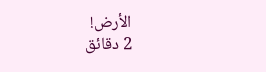الأرض!
2 دقائق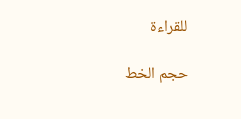للقراءة

حجم الخط